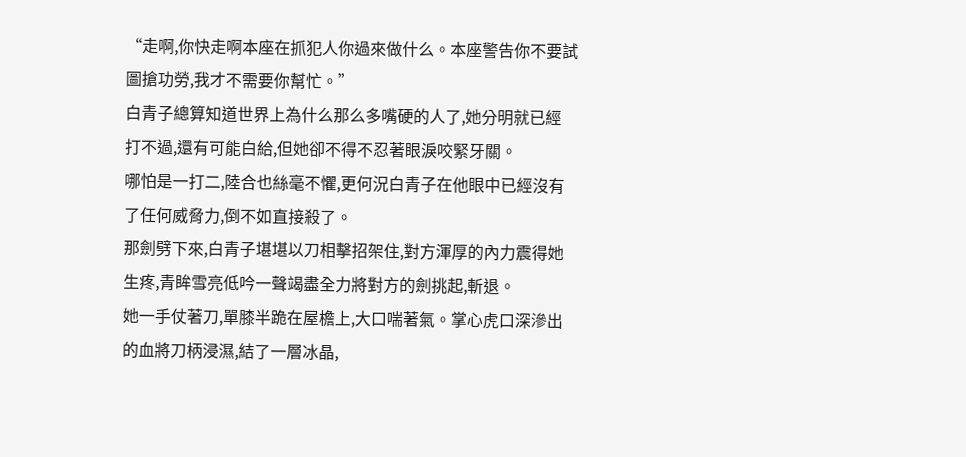“走啊,你快走啊本座在抓犯人你過來做什么。本座警告你不要試圖搶功勞,我才不需要你幫忙。”
白青子總算知道世界上為什么那么多嘴硬的人了,她分明就已經
打不過,還有可能白給,但她卻不得不忍著眼淚咬緊牙關。
哪怕是一打二,陸合也絲毫不懼,更何況白青子在他眼中已經沒有了任何威脅力,倒不如直接殺了。
那劍劈下來,白青子堪堪以刀相擊招架住,對方渾厚的內力震得她生疼,青眸雪亮低吟一聲竭盡全力將對方的劍挑起,斬退。
她一手仗著刀,單膝半跪在屋檐上,大口喘著氣。掌心虎口深滲出的血將刀柄浸濕,結了一層冰晶,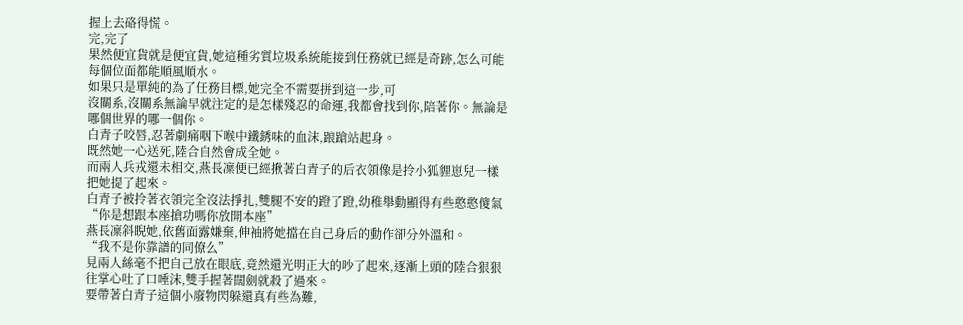握上去硌得慌。
完,完了
果然便宜貨就是便宜貨,她這種劣質垃圾系統能接到任務就已經是奇跡,怎么可能每個位面都能順風順水。
如果只是單純的為了任務目標,她完全不需要拼到這一步,可
沒關系,沒關系無論早就注定的是怎樣殘忍的命運,我都會找到你,陪著你。無論是哪個世界的哪一個你。
白青子咬唇,忍著劇痛咽下喉中鐵銹味的血沫,踉蹌站起身。
既然她一心送死,陸合自然會成全她。
而兩人兵戎還未相交,燕長凜便已經揪著白青子的后衣領像是拎小狐貍崽兒一樣把她提了起來。
白青子被拎著衣領完全沒法掙扎,雙腿不安的蹬了蹬,幼稚舉動顯得有些憨憨傻氣“你是想跟本座搶功嗎你放開本座”
燕長凜斜睨她,依舊面露嫌棄,伸袖將她擋在自己身后的動作卻分外溫和。
“我不是你靠譜的同僚么”
見兩人絲毫不把自己放在眼底,竟然還光明正大的吵了起來,逐漸上頭的陸合狠狠往掌心吐了口唾沫,雙手握著闊劍就殺了過來。
要帶著白青子這個小廢物閃躲還真有些為難,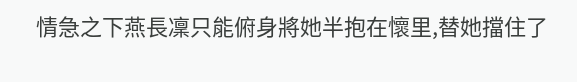情急之下燕長凜只能俯身將她半抱在懷里,替她擋住了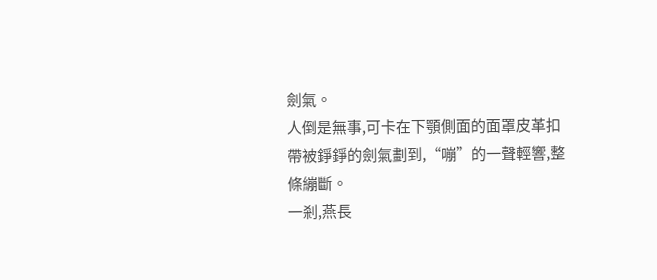劍氣。
人倒是無事,可卡在下顎側面的面罩皮革扣帶被錚錚的劍氣劃到,“嘣”的一聲輕響,整條繃斷。
一剎,燕長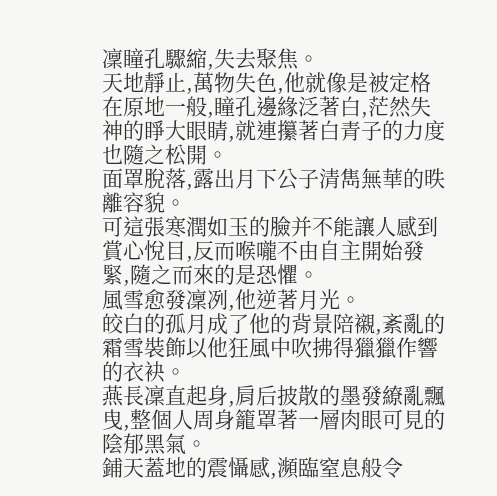凜瞳孔驟縮,失去聚焦。
天地靜止,萬物失色,他就像是被定格在原地一般,瞳孔邊緣泛著白,茫然失神的睜大眼睛,就連攥著白青子的力度也隨之松開。
面罩脫落,露出月下公子清雋無華的昳離容貌。
可這張寒潤如玉的臉并不能讓人感到賞心悅目,反而喉嚨不由自主開始發緊,隨之而來的是恐懼。
風雪愈發凜冽,他逆著月光。
皎白的孤月成了他的背景陪襯,紊亂的霜雪裝飾以他狂風中吹拂得獵獵作響的衣袂。
燕長凜直起身,肩后披散的墨發繚亂飄曳,整個人周身籠罩著一層肉眼可見的陰郁黑氣。
鋪天蓋地的震懾感,瀕臨窒息般令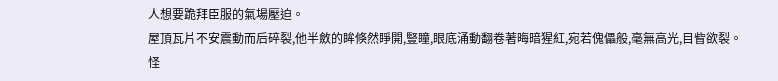人想要跪拜臣服的氣場壓迫。
屋頂瓦片不安震動而后碎裂,他半斂的眸倏然睜開,豎瞳,眼底涌動翻卷著晦暗猩紅,宛若傀儡般,毫無高光,目眥欲裂。
怪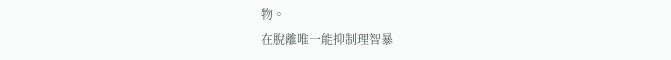物。
在脫離唯一能抑制理智暴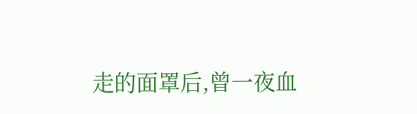走的面罩后,曾一夜血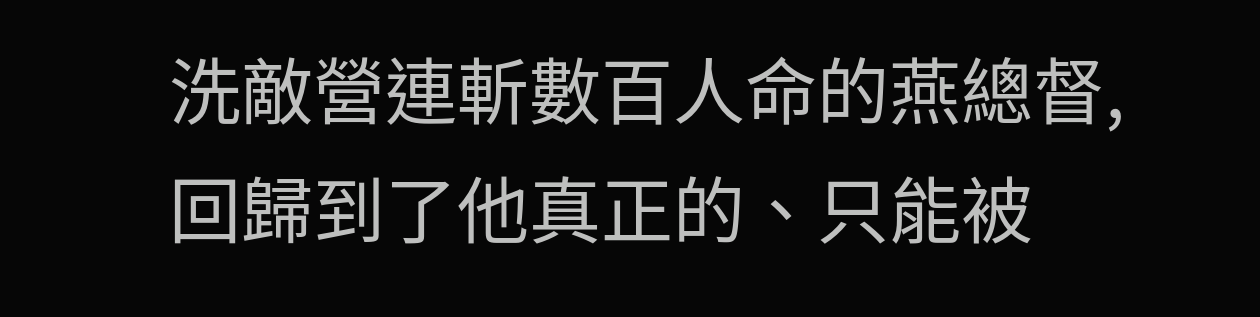洗敵營連斬數百人命的燕總督,回歸到了他真正的、只能被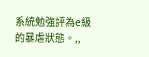系統勉強評為e級的暴虐狀態。,,